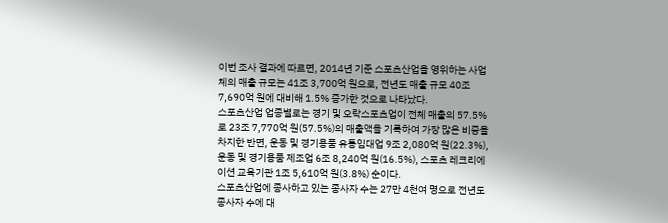이번 조사 결과에 따르면, 2014년 기준 스포츠산업을 영위하는 사업체의 매출 규모는 41조 3,700억 원으로, 전년도 매출 규모 40조 7,690억 원에 대비해 1.5% 증가한 것으로 나타났다.
스포츠산업 업종별로는 경기 및 오락스포츠업이 전체 매출의 57.5%로 23조 7,770억 원(57.5%)의 매출액을 기록하여 가장 많은 비중을 차지한 반면, 운동 및 경기용품 유통임대업 9조 2,080억 원(22.3%), 운동 및 경기용품 제조업 6조 8,240억 원(16.5%), 스포츠 레크리에이션 교육기관 1조 5,610억 원(3.8%) 순이다.
스포츠산업에 종사하고 있는 종사자 수는 27만 4천여 명으로 전년도 종사자 수에 대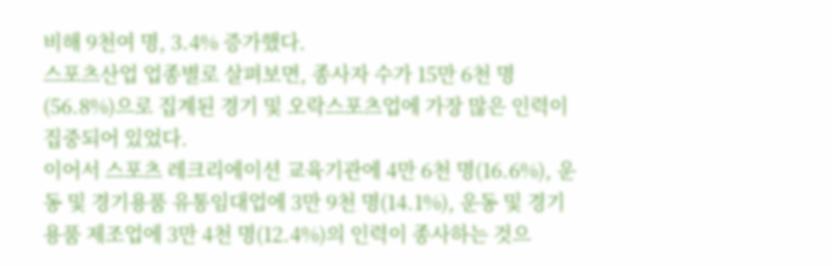비해 9천여 명, 3.4% 증가했다.
스포츠산업 업종별로 살펴보면, 종사자 수가 15만 6천 명(56.8%)으로 집계된 경기 및 오락스포츠업에 가장 많은 인력이 집중되어 있었다.
이어서 스포츠 레크리에이션 교육기관에 4만 6천 명(16.6%), 운동 및 경기용품 유통임대업에 3만 9천 명(14.1%), 운동 및 경기용품 제조업에 3만 4천 명(12.4%)의 인력이 종사하는 것으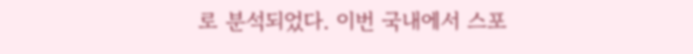로 분석되었다. 이번 국내에서 스포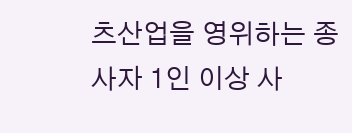츠산업을 영위하는 종사자 1인 이상 사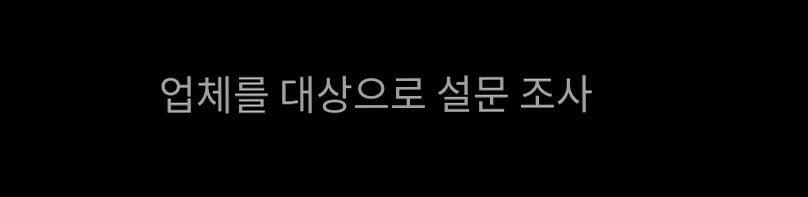업체를 대상으로 설문 조사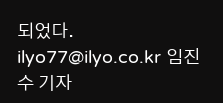되었다.
ilyo77@ilyo.co.kr 임진수 기자